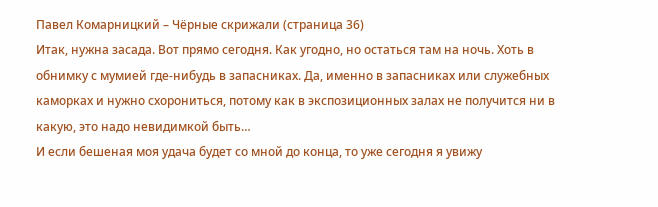Павел Комарницкий – Чёрные скрижали (страница 36)
Итак, нужна засада. Вот прямо сегодня. Как угодно, но остаться там на ночь. Хоть в обнимку с мумией где-нибудь в запасниках. Да, именно в запасниках или служебных каморках и нужно схорониться, потому как в экспозиционных залах не получится ни в какую, это надо невидимкой быть…
И если бешеная моя удача будет со мной до конца, то уже сегодня я увижу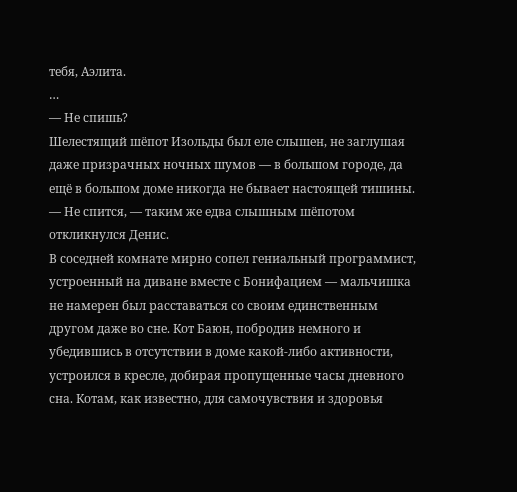тебя, Аэлита.
…
— Не спишь?
Шелестящий шёпот Изольды был еле слышен, не заглушая даже призрачных ночных шумов — в большом городе, да ещё в большом доме никогда не бывает настоящей тишины.
— Не спится, — таким же едва слышным шёпотом откликнулся Денис.
В соседней комнате мирно сопел гениальный программист, устроенный на диване вместе с Бонифацием — мальчишка не намерен был расставаться со своим единственным другом даже во сне. Кот Баюн, побродив немного и убедившись в отсутствии в доме какой-либо активности, устроился в кресле, добирая пропущенные часы дневного сна. Котам, как известно, для самочувствия и здоровья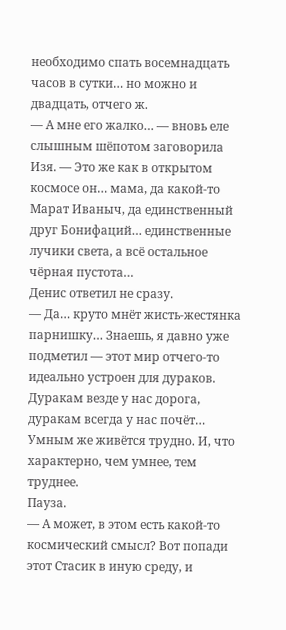необходимо спать восемнадцать часов в сутки… но можно и двадцать, отчего ж.
— А мне его жалко… — вновь еле слышным шёпотом заговорила Изя. — Это же как в открытом космосе он… мама, да какой-то Марат Иваныч, да единственный друг Бонифаций… единственные лучики света, а всё остальное чёрная пустота…
Денис ответил не сразу.
— Да… круто мнёт жисть-жестянка парнишку… Знаешь, я давно уже подметил — этот мир отчего-то идеально устроен для дураков. Дуракам везде у нас дорога, дуракам всегда у нас почёт… Умным же живётся трудно. И, что характерно, чем умнее, тем труднее.
Пауза.
— А может, в этом есть какой-то космический смысл? Вот попади этот Стасик в иную среду, и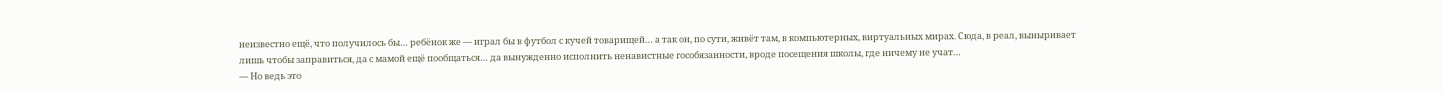неизвестно ещё, что получилось бы… ребёнок же — играл бы в футбол с кучей товарищей… а так он, по сути, живёт там, в компьютерных, виртуальных мирах. Сюда, в реал, выныривает лишь чтобы заправиться, да с мамой ещё пообщаться… да вынужденно исполнить ненавистные гособязанности, вроде посещения школы, где ничему не учат…
— Но ведь это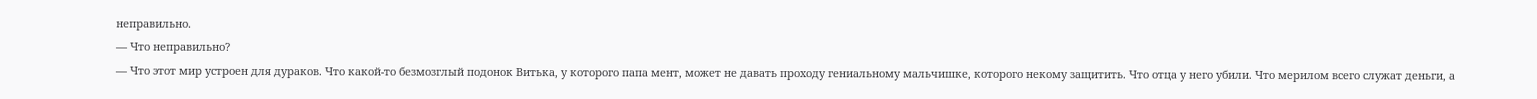неправильно.
— Что неправильно?
— Что этот мир устроен для дураков. Что какой-то безмозглый подонок Витька, у которого папа мент, может не давать проходу гениальному мальчишке, которого некому защитить. Что отца у него убили. Что мерилом всего служат деньги, а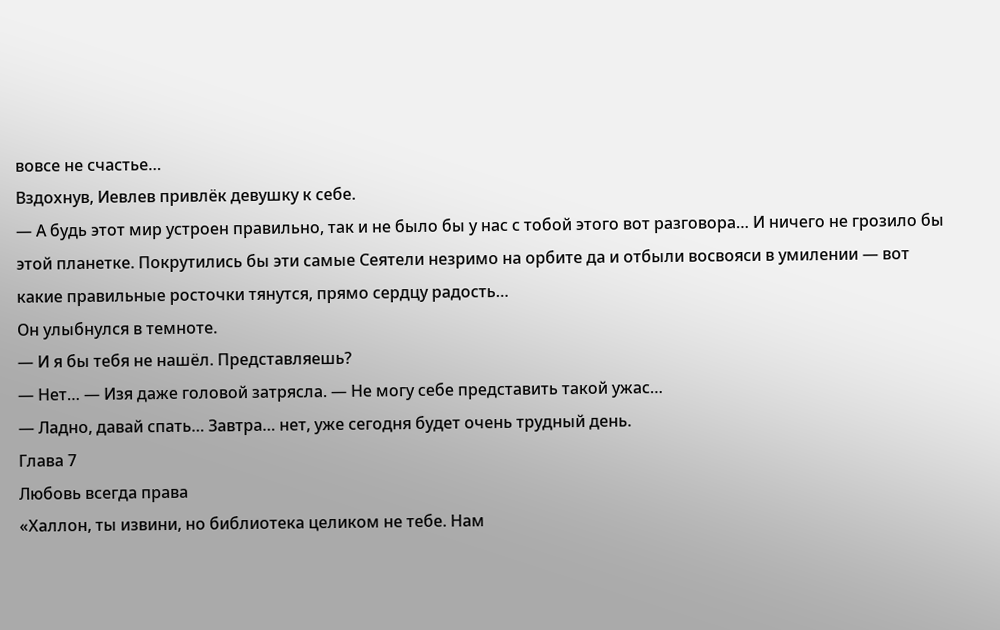вовсе не счастье…
Вздохнув, Иевлев привлёк девушку к себе.
— А будь этот мир устроен правильно, так и не было бы у нас с тобой этого вот разговора… И ничего не грозило бы этой планетке. Покрутились бы эти самые Сеятели незримо на орбите да и отбыли восвояси в умилении — вот какие правильные росточки тянутся, прямо сердцу радость…
Он улыбнулся в темноте.
— И я бы тебя не нашёл. Представляешь?
— Нет… — Изя даже головой затрясла. — Не могу себе представить такой ужас…
— Ладно, давай спать… Завтра… нет, уже сегодня будет очень трудный день.
Глава 7
Любовь всегда права
«Халлон, ты извини, но библиотека целиком не тебе. Нам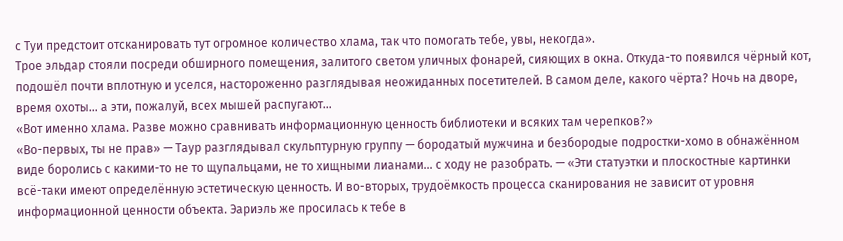с Туи предстоит отсканировать тут огромное количество хлама, так что помогать тебе, увы, некогда».
Трое эльдар стояли посреди обширного помещения, залитого светом уличных фонарей, сияющих в окна. Откуда-то появился чёрный кот, подошёл почти вплотную и уселся, настороженно разглядывая неожиданных посетителей. В самом деле, какого чёрта? Ночь на дворе, время охоты… а эти, пожалуй, всех мышей распугают…
«Вот именно хлама. Разве можно сравнивать информационную ценность библиотеки и всяких там черепков?»
«Во-первых, ты не прав» — Таур разглядывал скульптурную группу — бородатый мужчина и безбородые подростки-хомо в обнажённом виде боролись с какими-то не то щупальцами, не то хищными лианами… с ходу не разобрать. — «Эти статуэтки и плоскостные картинки всё-таки имеют определённую эстетическую ценность. И во-вторых, трудоёмкость процесса сканирования не зависит от уровня информационной ценности объекта. Эариэль же просилась к тебе в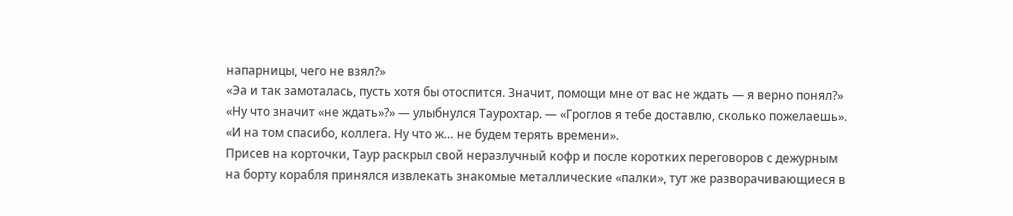напарницы, чего не взял?»
«Эа и так замоталась, пусть хотя бы отоспится. Значит, помощи мне от вас не ждать — я верно понял?»
«Ну что значит «не ждать»?» — улыбнулся Таурохтар. — «Гроглов я тебе доставлю, сколько пожелаешь».
«И на том спасибо, коллега. Ну что ж… не будем терять времени».
Присев на корточки, Таур раскрыл свой неразлучный кофр и после коротких переговоров с дежурным на борту корабля принялся извлекать знакомые металлические «палки», тут же разворачивающиеся в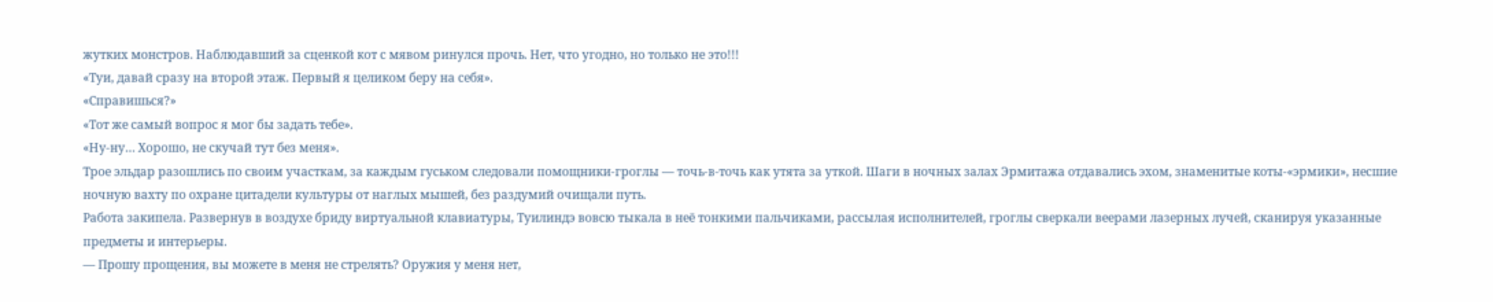жутких монстров. Наблюдавший за сценкой кот с мявом ринулся прочь. Нет, что угодно, но только не это!!!
«Туи, давай сразу на второй этаж. Первый я целиком беру на себя».
«Справишься?»
«Тот же самый вопрос я мог бы задать тебе».
«Ну-ну… Хорошо, не скучай тут без меня».
Трое эльдар разошлись по своим участкам, за каждым гуськом следовали помощники-гроглы — точь-в-точь как утята за уткой. Шаги в ночных залах Эрмитажа отдавались эхом, знаменитые коты-«эрмики», несшие ночную вахту по охране цитадели культуры от наглых мышей, без раздумий очищали путь.
Работа закипела. Развернув в воздухе бриду виртуальной клавиатуры, Туилиндэ вовсю тыкала в неё тонкими пальчиками, рассылая исполнителей, гроглы сверкали веерами лазерных лучей, сканируя указанные предметы и интерьеры.
— Прошу прощения, вы можете в меня не стрелять? Оружия у меня нет,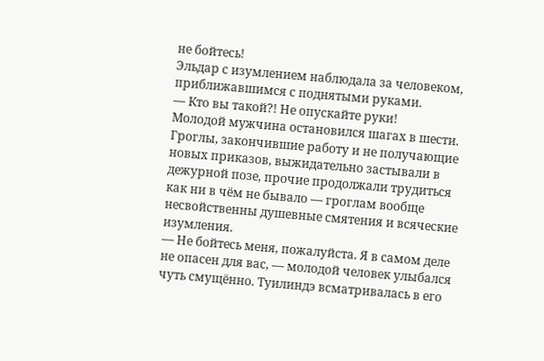не бойтесь!
Эльдар с изумлением наблюдала за человеком, приближавшимся с поднятыми руками.
— Кто вы такой?! Не опускайте руки!
Молодой мужчина остановился шагах в шести. Гроглы, закончившие работу и не получающие новых приказов, выжидательно застывали в дежурной позе, прочие продолжали трудиться как ни в чём не бывало — гроглам вообще несвойственны душевные смятения и всяческие изумления.
— Не бойтесь меня, пожалуйста. Я в самом деле не опасен для вас, — молодой человек улыбался чуть смущённо. Туилиндэ всматривалась в его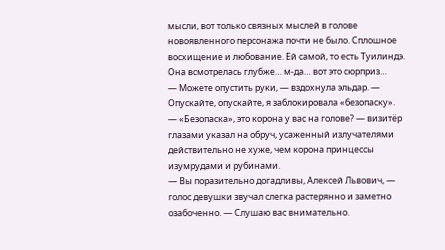мысли, вот только связных мыслей в голове новоявленного персонажа почти не было. Сплошное восхищение и любование. Ей самой, то есть Туилиндэ. Она всмотрелась глубже… м-да… вот это сюрприз…
— Можете опустить руки, — вздохнула эльдар. — Опускайте, опускайте, я заблокировала «безопаску».
— «Безопаска», это корона у вас на голове? — визитёр глазами указал на обруч, усаженный излучателями действительно не хуже, чем корона принцессы изумрудами и рубинами.
— Вы поразительно догадливы, Алексей Львович, — голос девушки звучал слегка растерянно и заметно озабоченно. — Слушаю вас внимательно.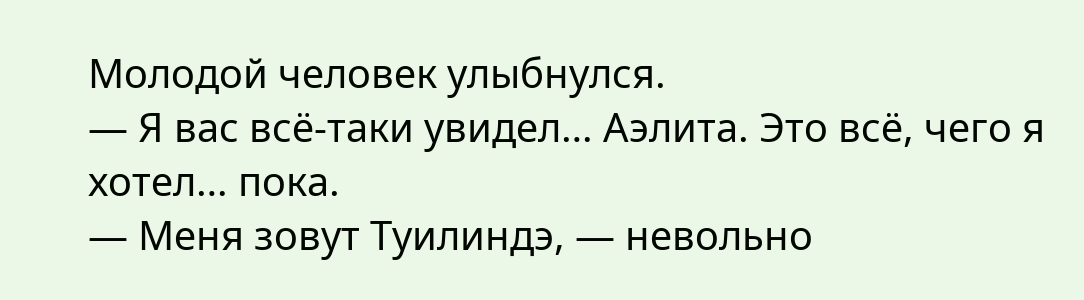Молодой человек улыбнулся.
— Я вас всё-таки увидел… Аэлита. Это всё, чего я хотел… пока.
— Меня зовут Туилиндэ, — невольно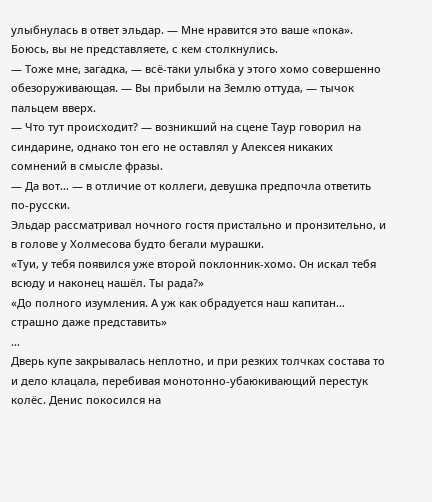улыбнулась в ответ эльдар. — Мне нравится это ваше «пока». Боюсь, вы не представляете, с кем столкнулись.
— Тоже мне, загадка, — всё-таки улыбка у этого хомо совершенно обезоруживающая. — Вы прибыли на Землю оттуда, — тычок пальцем вверх.
— Что тут происходит? — возникший на сцене Таур говорил на синдарине, однако тон его не оставлял у Алексея никаких сомнений в смысле фразы.
— Да вот… — в отличие от коллеги, девушка предпочла ответить по-русски.
Эльдар рассматривал ночного гостя пристально и пронзительно, и в голове у Холмесова будто бегали мурашки.
«Туи, у тебя появился уже второй поклонник-хомо. Он искал тебя всюду и наконец нашёл. Ты рада?»
«До полного изумления. А уж как обрадуется наш капитан… страшно даже представить»
…
Дверь купе закрывалась неплотно, и при резких толчках состава то и дело клацала, перебивая монотонно-убаюкивающий перестук колёс. Денис покосился на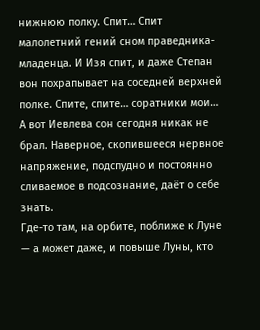нижнюю полку. Спит… Спит малолетний гений сном праведника-младенца. И Изя спит, и даже Степан вон похрапывает на соседней верхней полке. Спите, спите… соратники мои…
А вот Иевлева сон сегодня никак не брал. Наверное, скопившееся нервное напряжение, подспудно и постоянно сливаемое в подсознание, даёт о себе знать.
Где-то там, на орбите, поближе к Луне — а может даже, и повыше Луны, кто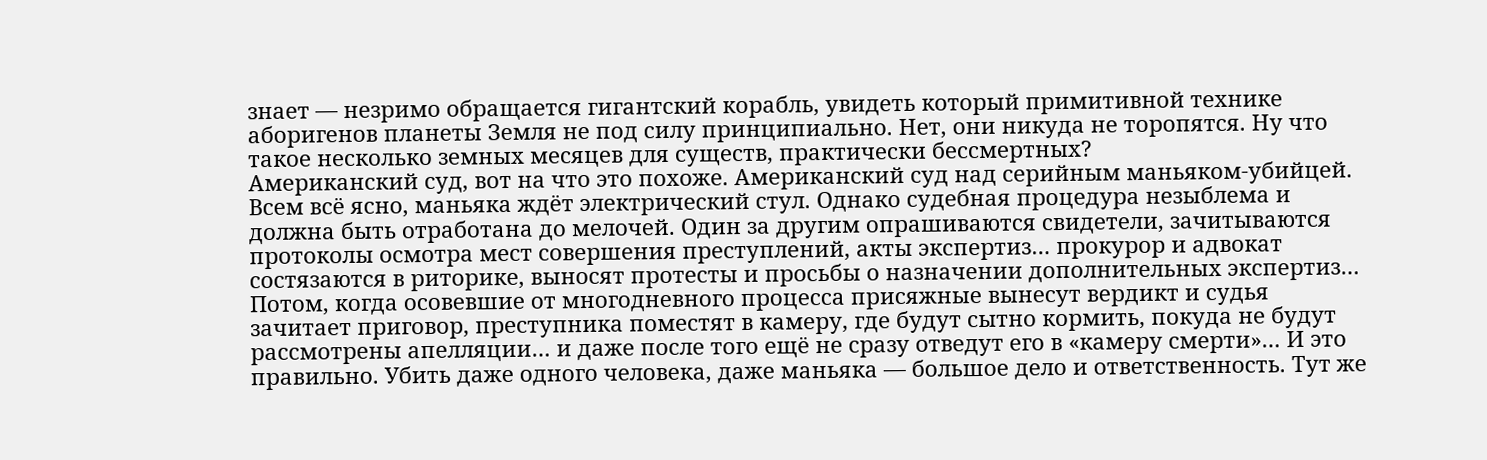знает — незримо обращается гигантский корабль, увидеть который примитивной технике аборигенов планеты Земля не под силу принципиально. Нет, они никуда не торопятся. Ну что такое несколько земных месяцев для существ, практически бессмертных?
Американский суд, вот на что это похоже. Американский суд над серийным маньяком-убийцей. Всем всё ясно, маньяка ждёт электрический стул. Однако судебная процедура незыблема и должна быть отработана до мелочей. Один за другим опрашиваются свидетели, зачитываются протоколы осмотра мест совершения преступлений, акты экспертиз… прокурор и адвокат состязаются в риторике, выносят протесты и просьбы о назначении дополнительных экспертиз… Потом, когда осовевшие от многодневного процесса присяжные вынесут вердикт и судья зачитает приговор, преступника поместят в камеру, где будут сытно кормить, покуда не будут рассмотрены апелляции… и даже после того ещё не сразу отведут его в «камеру смерти»… И это правильно. Убить даже одного человека, даже маньяка — большое дело и ответственность. Тут же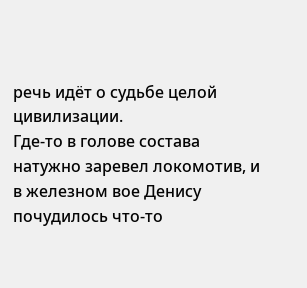речь идёт о судьбе целой цивилизации.
Где-то в голове состава натужно заревел локомотив, и в железном вое Денису почудилось что-то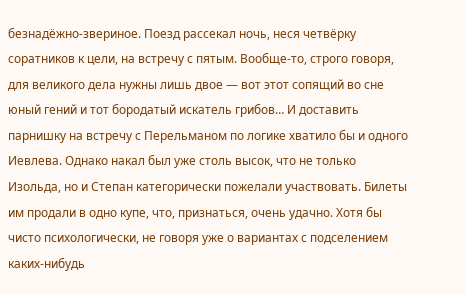безнадёжно-звериное. Поезд рассекал ночь, неся четвёрку соратников к цели, на встречу с пятым. Вообще-то, строго говоря, для великого дела нужны лишь двое — вот этот сопящий во сне юный гений и тот бородатый искатель грибов… И доставить парнишку на встречу с Перельманом по логике хватило бы и одного Иевлева. Однако накал был уже столь высок, что не только Изольда, но и Степан категорически пожелали участвовать. Билеты им продали в одно купе, что, признаться, очень удачно. Хотя бы чисто психологически, не говоря уже о вариантах с подселением каких-нибудь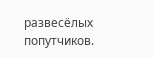развесёлых попутчиков.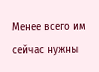Менее всего им сейчас нужны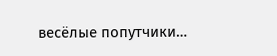весёлые попутчики…